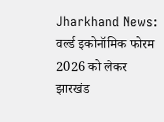Jharkhand News: वर्ल्ड इकोनॉमिक फोरम 2026 को लेकर झारखंड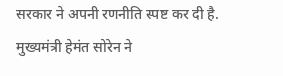सरकार ने अपनी रणनीति स्पष्ट कर दी है. मुख्यमंत्री हेमंत सोरेन ने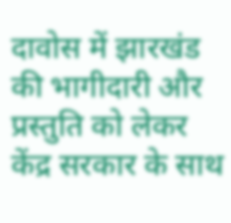दावोस में झारखंड की भागीदारी और प्रस्तुति को लेकर केंद्र सरकार के साथ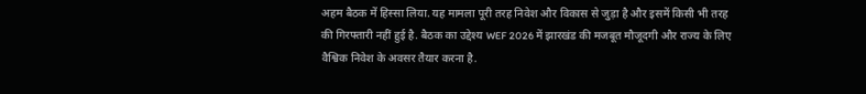अहम बैठक में हिस्सा लिया. यह मामला पूरी तरह निवेश और विकास से जुड़ा है और इसमें किसी भी तरह की गिरफ्तारी नहीं हुई है. बैठक का उद्देश्य WEF 2026 में झारखंड की मजबूत मौजूदगी और राज्य के लिए वैश्विक निवेश के अवसर तैयार करना है.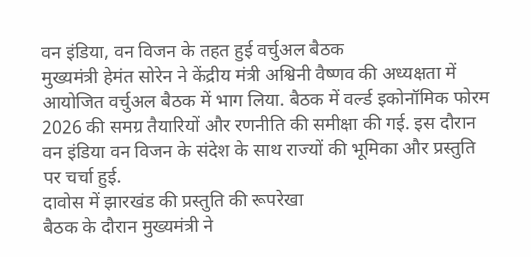वन इंडिया, वन विजन के तहत हुई वर्चुअल बैठक
मुख्यमंत्री हेमंत सोरेन ने केंद्रीय मंत्री अश्विनी वैष्णव की अध्यक्षता में आयोजित वर्चुअल बैठक में भाग लिया. बैठक में वर्ल्ड इकोनॉमिक फोरम 2026 की समग्र तैयारियों और रणनीति की समीक्षा की गई. इस दौरान वन इंडिया वन विजन के संदेश के साथ राज्यों की भूमिका और प्रस्तुति पर चर्चा हुई.
दावोस में झारखंड की प्रस्तुति की रूपरेखा
बैठक के दौरान मुख्यमंत्री ने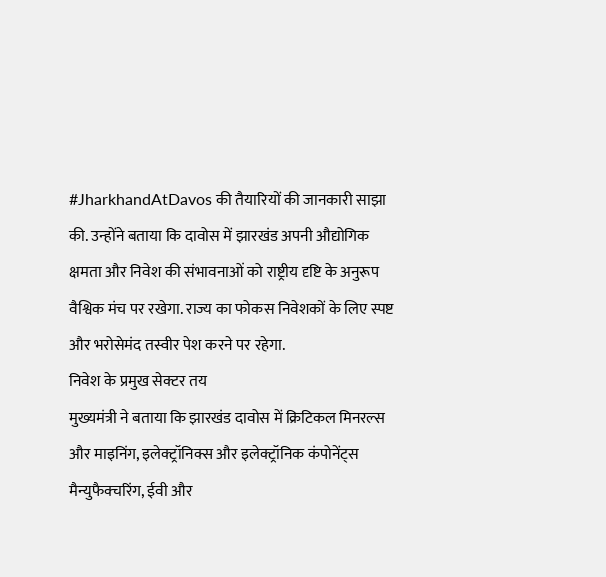#JharkhandAtDavos की तैयारियों की जानकारी साझा की. उन्होंने बताया कि दावोस में झारखंड अपनी औद्योगिक क्षमता और निवेश की संभावनाओं को राष्ट्रीय दृष्टि के अनुरूप वैश्विक मंच पर रखेगा. राज्य का फोकस निवेशकों के लिए स्पष्ट और भरोसेमंद तस्वीर पेश करने पर रहेगा.
निवेश के प्रमुख सेक्टर तय
मुख्यमंत्री ने बताया कि झारखंड दावोस में क्रिटिकल मिनरल्स और माइनिंग, इलेक्ट्रॉनिक्स और इलेक्ट्रॉनिक कंपोनेंट्स मैन्युफैक्चरिंग, ईवी और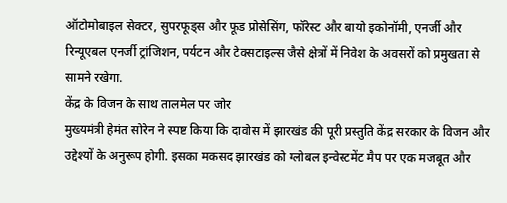ऑटोमोबाइल सेक्टर, सुपरफूड्स और फूड प्रोसेसिंग, फॉरेस्ट और बायो इकोनॉमी, एनर्जी और रिन्यूएबल एनर्जी ट्रांजिशन, पर्यटन और टेक्सटाइल्स जैसे क्षेत्रों में निवेश के अवसरों को प्रमुखता से सामने रखेगा.
केंद्र के विजन के साथ तालमेल पर जोर
मुख्यमंत्री हेमंत सोरेन ने स्पष्ट किया कि दावोस में झारखंड की पूरी प्रस्तुति केंद्र सरकार के विजन और उद्देश्यों के अनुरूप होगी. इसका मकसद झारखंड को ग्लोबल इन्वेस्टमेंट मैप पर एक मजबूत और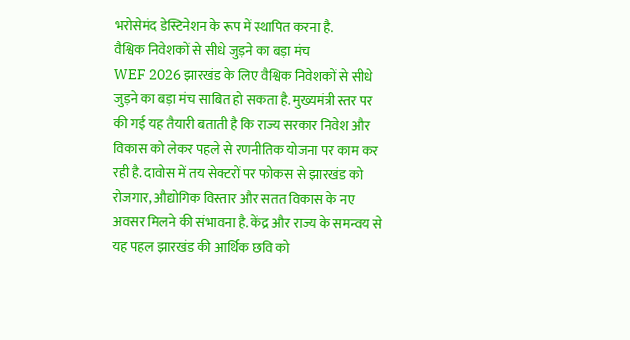भरोसेमंद डेस्टिनेशन के रूप में स्थापित करना है.
वैश्विक निवेशकों से सीधे जुड़ने का बड़ा मंच
WEF 2026 झारखंड के लिए वैश्विक निवेशकों से सीधे जुड़ने का बड़ा मंच साबित हो सकता है. मुख्यमंत्री स्तर पर की गई यह तैयारी बताती है कि राज्य सरकार निवेश और विकास को लेकर पहले से रणनीतिक योजना पर काम कर रही है. दावोस में तय सेक्टरों पर फोकस से झारखंड को रोजगार, औद्योगिक विस्तार और सतत विकास के नए अवसर मिलने की संभावना है. केंद्र और राज्य के समन्वय से यह पहल झारखंड की आर्थिक छवि को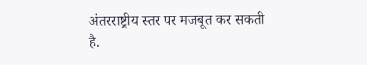अंतरराष्ट्रीय स्तर पर मजबूत कर सकती है.